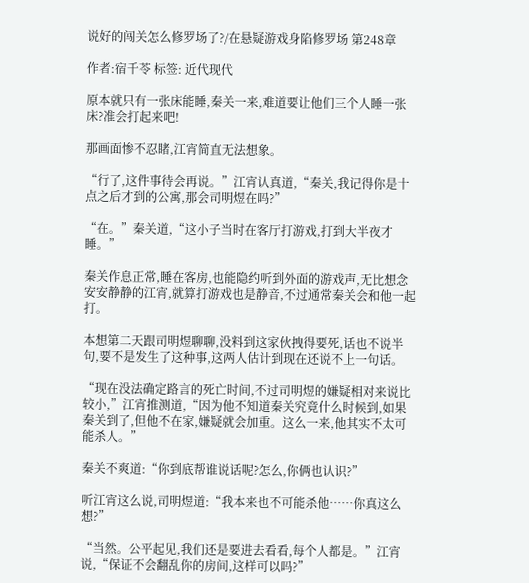说好的闯关怎么修罗场了?/在悬疑游戏身陷修罗场 第248章

作者:宿千苓 标签: 近代现代

原本就只有一张床能睡,秦关一来,难道要让他们三个人睡一张床?准会打起来吧!

那画面惨不忍睹,江宵简直无法想象。

“行了,这件事待会再说。”江宵认真道,“秦关,我记得你是十点之后才到的公寓,那会司明煜在吗?”

“在。”秦关道,“这小子当时在客厅打游戏,打到大半夜才睡。”

秦关作息正常,睡在客房,也能隐约听到外面的游戏声,无比想念安安静静的江宵,就算打游戏也是静音,不过通常秦关会和他一起打。

本想第二天跟司明煜聊聊,没料到这家伙拽得要死,话也不说半句,要不是发生了这种事,这两人估计到现在还说不上一句话。

“现在没法确定路言的死亡时间,不过司明煜的嫌疑相对来说比较小,”江宵推测道,“因为他不知道秦关究竟什么时候到,如果秦关到了,但他不在家,嫌疑就会加重。这么一来,他其实不太可能杀人。”

秦关不爽道:“你到底帮谁说话呢?怎么,你俩也认识?”

听江宵这么说,司明煜道:“我本来也不可能杀他……你真这么想?”

“当然。公平起见,我们还是要进去看看,每个人都是。”江宵说,“保证不会翻乱你的房间,这样可以吗?”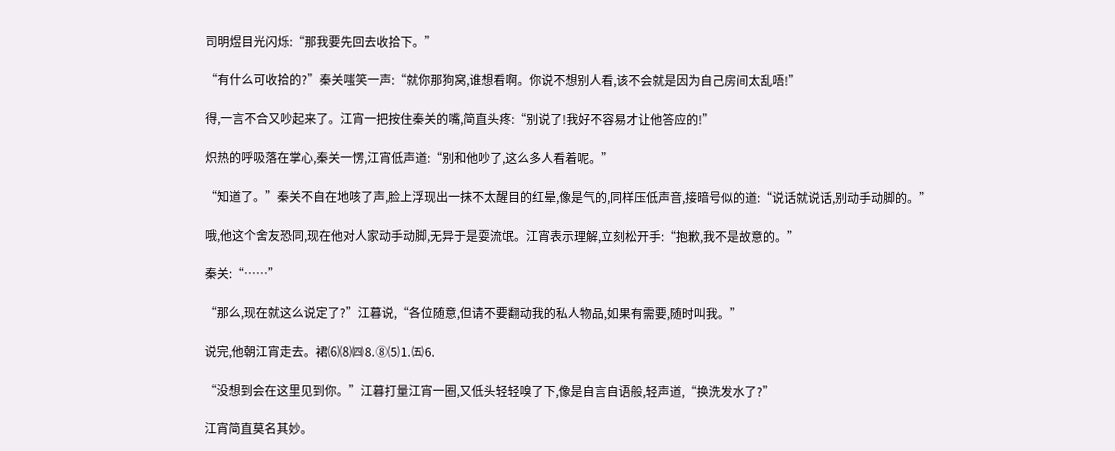司明煜目光闪烁:“那我要先回去收拾下。”

“有什么可收拾的?”秦关嗤笑一声:“就你那狗窝,谁想看啊。你说不想别人看,该不会就是因为自己房间太乱唔!”

得,一言不合又吵起来了。江宵一把按住秦关的嘴,简直头疼:“别说了!我好不容易才让他答应的!”

炽热的呼吸落在掌心,秦关一愣,江宵低声道:“别和他吵了,这么多人看着呢。”

“知道了。”秦关不自在地咳了声,脸上浮现出一抹不太醒目的红晕,像是气的,同样压低声音,接暗号似的道:“说话就说话,别动手动脚的。”

哦,他这个舍友恐同,现在他对人家动手动脚,无异于是耍流氓。江宵表示理解,立刻松开手:“抱歉,我不是故意的。”

秦关:“……”

“那么,现在就这么说定了?”江暮说,“各位随意,但请不要翻动我的私人物品,如果有需要,随时叫我。”

说完,他朝江宵走去。裙⑹⑻㈣⒏⑧⑸⒈㈤⒍

“没想到会在这里见到你。”江暮打量江宵一圈,又低头轻轻嗅了下,像是自言自语般,轻声道,“换洗发水了?”

江宵简直莫名其妙。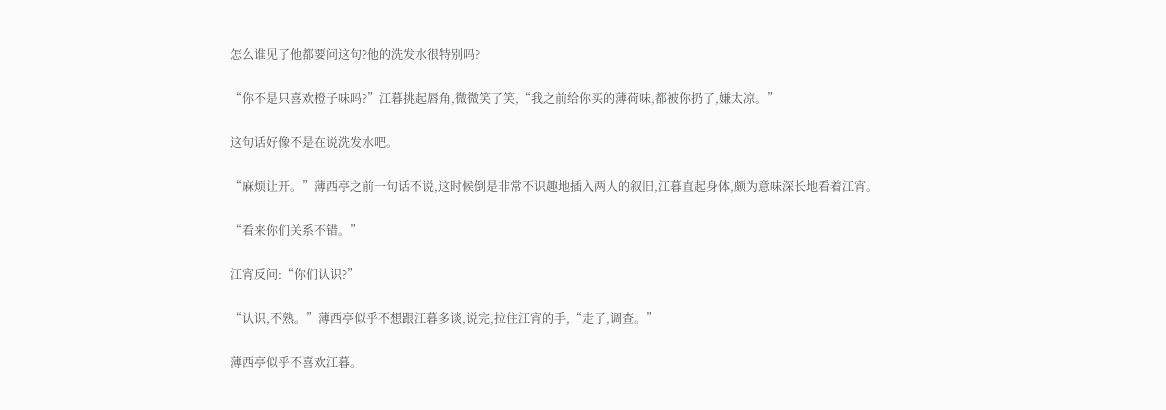怎么谁见了他都要问这句?他的洗发水很特别吗?

“你不是只喜欢橙子味吗?”江暮挑起唇角,微微笑了笑,“我之前给你买的薄荷味,都被你扔了,嫌太凉。”

这句话好像不是在说洗发水吧。

“麻烦让开。”薄西亭之前一句话不说,这时候倒是非常不识趣地插入两人的叙旧,江暮直起身体,颇为意味深长地看着江宵。

“看来你们关系不错。”

江宵反问:“你们认识?”

“认识,不熟。”薄西亭似乎不想跟江暮多谈,说完,拉住江宵的手,“走了,调查。”

薄西亭似乎不喜欢江暮。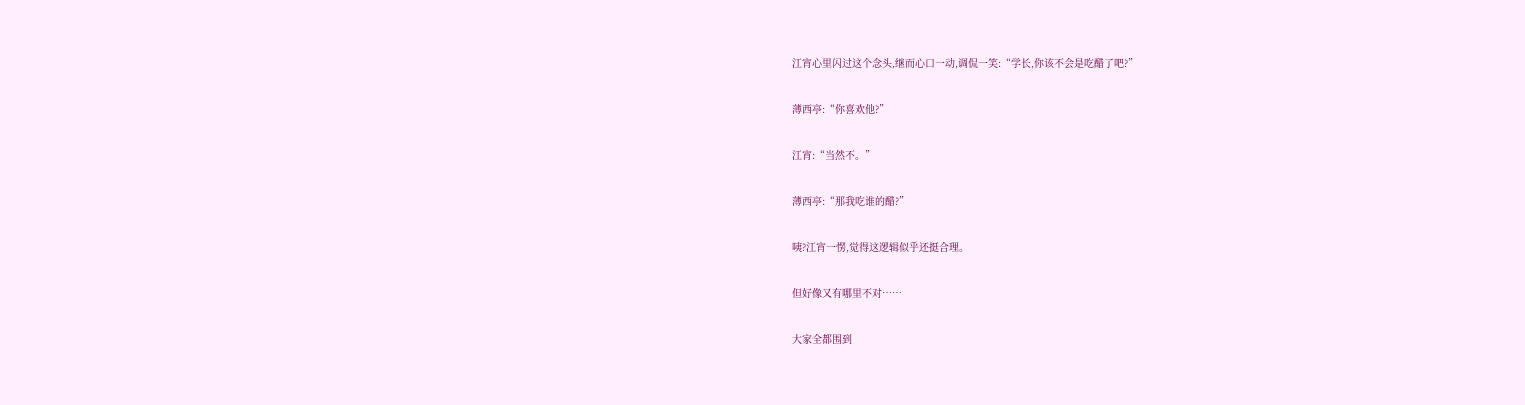江宵心里闪过这个念头,继而心口一动,调侃一笑:“学长,你该不会是吃醋了吧?”

薄西亭:“你喜欢他?”

江宵:“当然不。”

薄西亭:“那我吃谁的醋?”

咦?江宵一愣,觉得这逻辑似乎还挺合理。

但好像又有哪里不对……

大家全都围到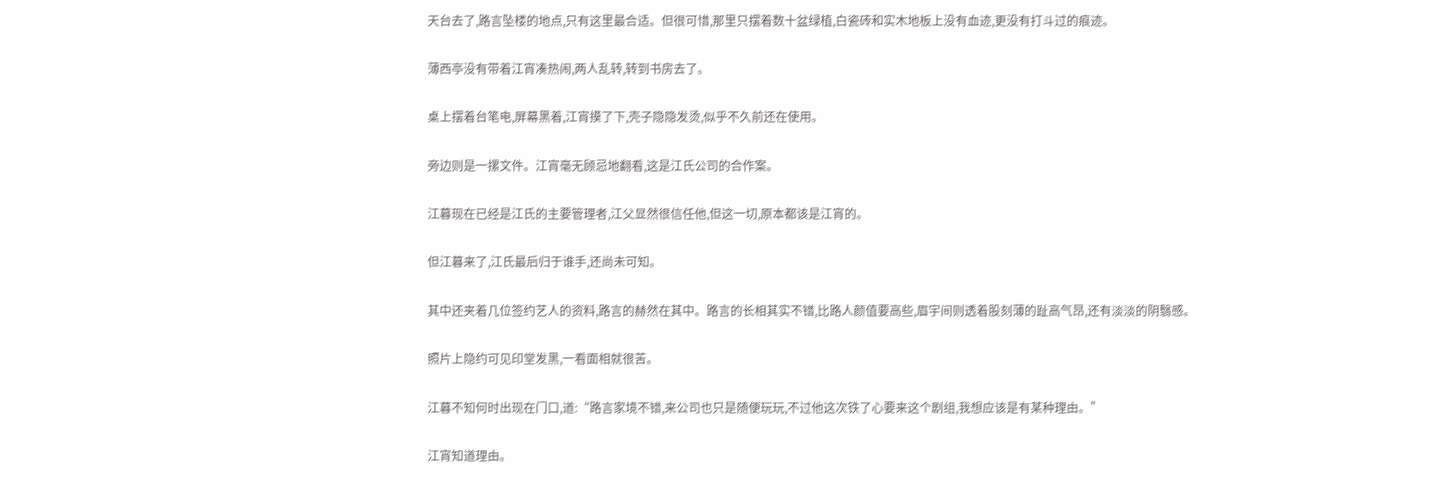天台去了,路言坠楼的地点,只有这里最合适。但很可惜,那里只摆着数十盆绿植,白瓷砖和实木地板上没有血迹,更没有打斗过的痕迹。

薄西亭没有带着江宵凑热闹,两人乱转,转到书房去了。

桌上摆着台笔电,屏幕黑着,江宵摸了下,壳子隐隐发烫,似乎不久前还在使用。

旁边则是一摞文件。江宵毫无顾忌地翻看,这是江氏公司的合作案。

江暮现在已经是江氏的主要管理者,江父显然很信任他,但这一切,原本都该是江宵的。

但江暮来了,江氏最后归于谁手,还尚未可知。

其中还夹着几位签约艺人的资料,路言的赫然在其中。路言的长相其实不错,比路人颜值要高些,眉宇间则透着股刻薄的趾高气昂,还有淡淡的阴翳感。

照片上隐约可见印堂发黑,一看面相就很苦。

江暮不知何时出现在门口,道:“路言家境不错,来公司也只是随便玩玩,不过他这次铁了心要来这个剧组,我想应该是有某种理由。”

江宵知道理由。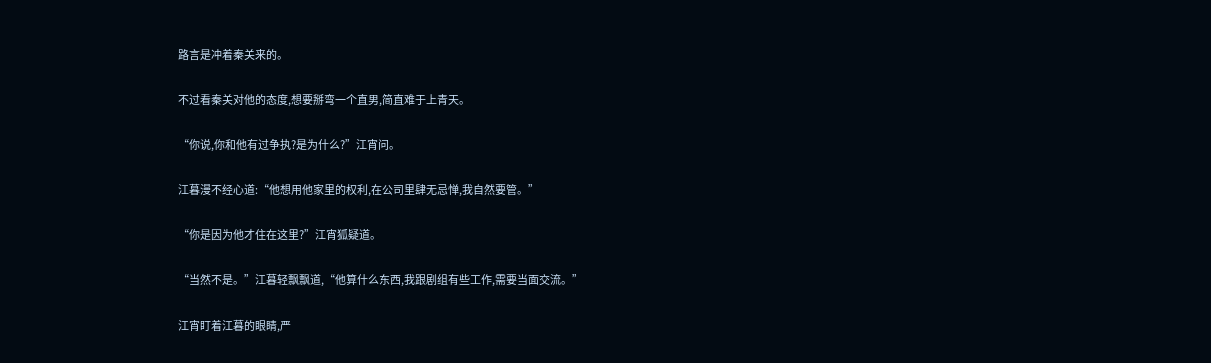路言是冲着秦关来的。

不过看秦关对他的态度,想要掰弯一个直男,简直难于上青天。

“你说,你和他有过争执?是为什么?”江宵问。

江暮漫不经心道:“他想用他家里的权利,在公司里肆无忌惮,我自然要管。”

“你是因为他才住在这里?”江宵狐疑道。

“当然不是。”江暮轻飘飘道,“他算什么东西,我跟剧组有些工作,需要当面交流。”

江宵盯着江暮的眼睛,严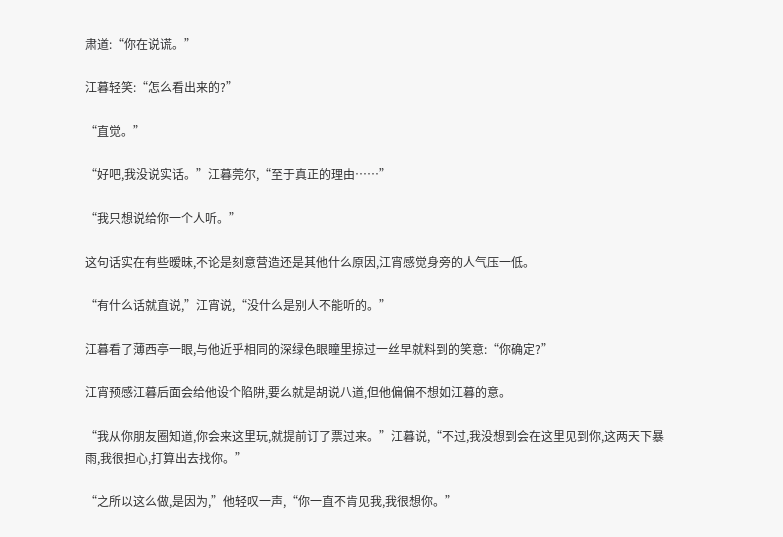肃道:“你在说谎。”

江暮轻笑:“怎么看出来的?”

“直觉。”

“好吧,我没说实话。”江暮莞尔,“至于真正的理由……”

“我只想说给你一个人听。”

这句话实在有些暧昧,不论是刻意营造还是其他什么原因,江宵感觉身旁的人气压一低。

“有什么话就直说,”江宵说,“没什么是别人不能听的。”

江暮看了薄西亭一眼,与他近乎相同的深绿色眼瞳里掠过一丝早就料到的笑意:“你确定?”

江宵预感江暮后面会给他设个陷阱,要么就是胡说八道,但他偏偏不想如江暮的意。

“我从你朋友圈知道,你会来这里玩,就提前订了票过来。”江暮说,“不过,我没想到会在这里见到你,这两天下暴雨,我很担心,打算出去找你。”

“之所以这么做,是因为,”他轻叹一声,“你一直不肯见我,我很想你。”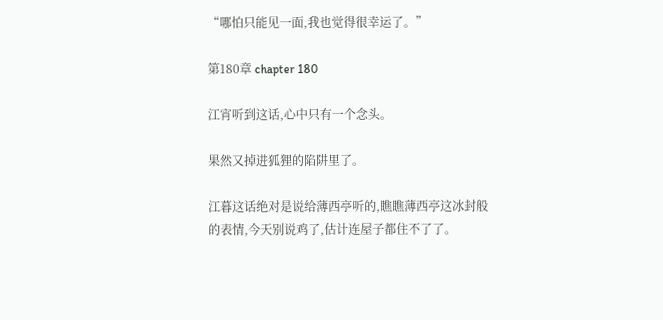“哪怕只能见一面,我也觉得很幸运了。”

第180章 chapter 180

江宵听到这话,心中只有一个念头。

果然又掉进狐狸的陷阱里了。

江暮这话绝对是说给薄西亭听的,瞧瞧薄西亭这冰封般的表情,今天别说鸡了,估计连屋子都住不了了。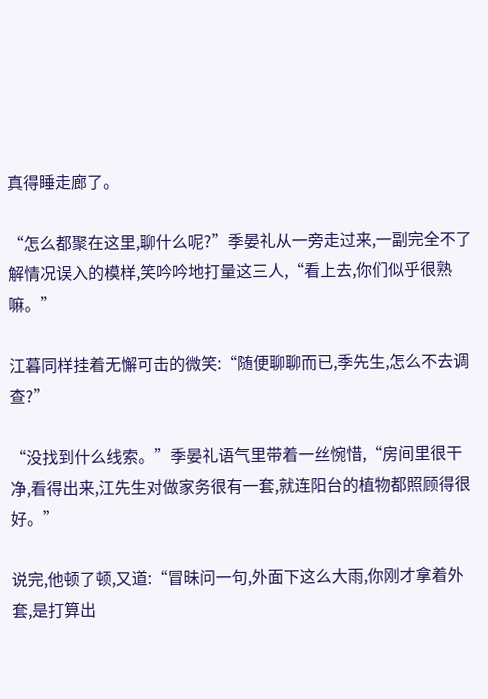真得睡走廊了。

“怎么都聚在这里,聊什么呢?”季晏礼从一旁走过来,一副完全不了解情况误入的模样,笑吟吟地打量这三人,“看上去,你们似乎很熟嘛。”

江暮同样挂着无懈可击的微笑:“随便聊聊而已,季先生,怎么不去调查?”

“没找到什么线索。”季晏礼语气里带着一丝惋惜,“房间里很干净,看得出来,江先生对做家务很有一套,就连阳台的植物都照顾得很好。”

说完,他顿了顿,又道:“冒昧问一句,外面下这么大雨,你刚才拿着外套,是打算出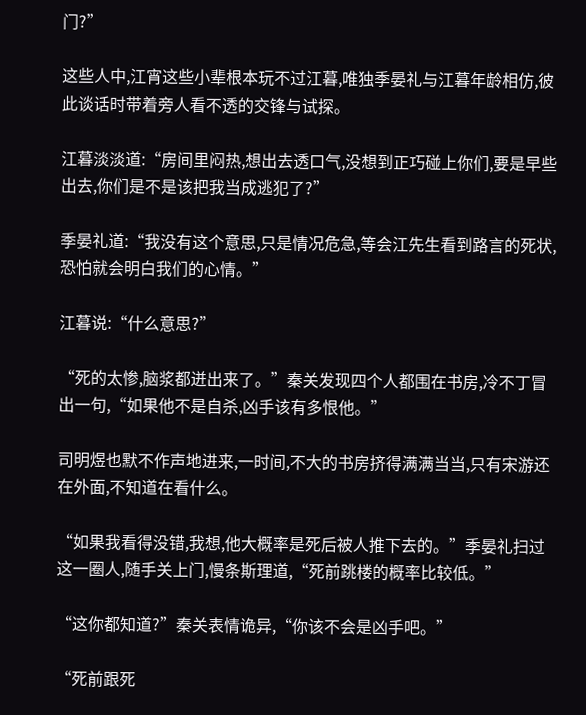门?”

这些人中,江宵这些小辈根本玩不过江暮,唯独季晏礼与江暮年龄相仿,彼此谈话时带着旁人看不透的交锋与试探。

江暮淡淡道:“房间里闷热,想出去透口气,没想到正巧碰上你们,要是早些出去,你们是不是该把我当成逃犯了?”

季晏礼道:“我没有这个意思,只是情况危急,等会江先生看到路言的死状,恐怕就会明白我们的心情。”

江暮说:“什么意思?”

“死的太惨,脑浆都迸出来了。”秦关发现四个人都围在书房,冷不丁冒出一句,“如果他不是自杀,凶手该有多恨他。”

司明煜也默不作声地进来,一时间,不大的书房挤得满满当当,只有宋游还在外面,不知道在看什么。

“如果我看得没错,我想,他大概率是死后被人推下去的。”季晏礼扫过这一圈人,随手关上门,慢条斯理道,“死前跳楼的概率比较低。”

“这你都知道?”秦关表情诡异,“你该不会是凶手吧。”

“死前跟死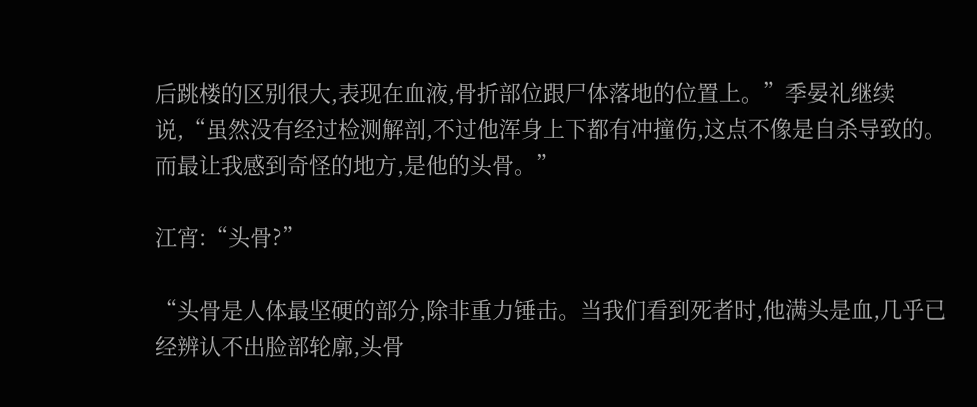后跳楼的区别很大,表现在血液,骨折部位跟尸体落地的位置上。”季晏礼继续说,“虽然没有经过检测解剖,不过他浑身上下都有冲撞伤,这点不像是自杀导致的。而最让我感到奇怪的地方,是他的头骨。”

江宵:“头骨?”

“头骨是人体最坚硬的部分,除非重力锤击。当我们看到死者时,他满头是血,几乎已经辨认不出脸部轮廓,头骨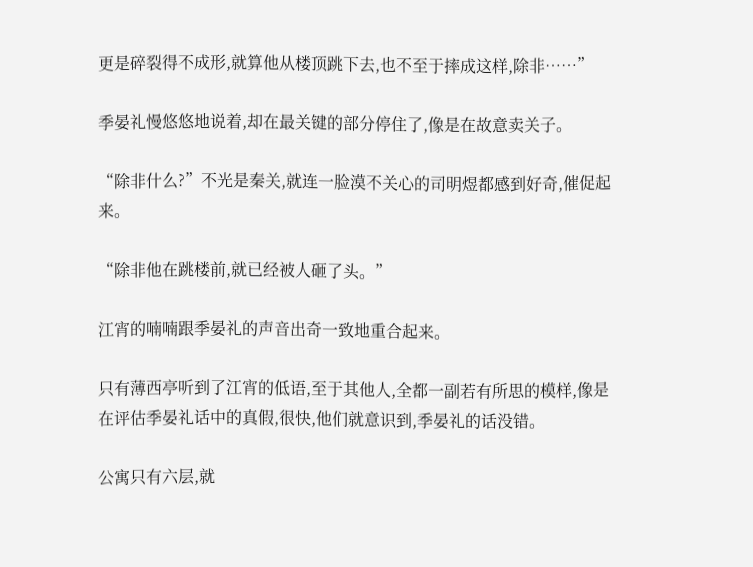更是碎裂得不成形,就算他从楼顶跳下去,也不至于摔成这样,除非……”

季晏礼慢悠悠地说着,却在最关键的部分停住了,像是在故意卖关子。

“除非什么?”不光是秦关,就连一脸漠不关心的司明煜都感到好奇,催促起来。

“除非他在跳楼前,就已经被人砸了头。”

江宵的喃喃跟季晏礼的声音出奇一致地重合起来。

只有薄西亭听到了江宵的低语,至于其他人,全都一副若有所思的模样,像是在评估季晏礼话中的真假,很快,他们就意识到,季晏礼的话没错。

公寓只有六层,就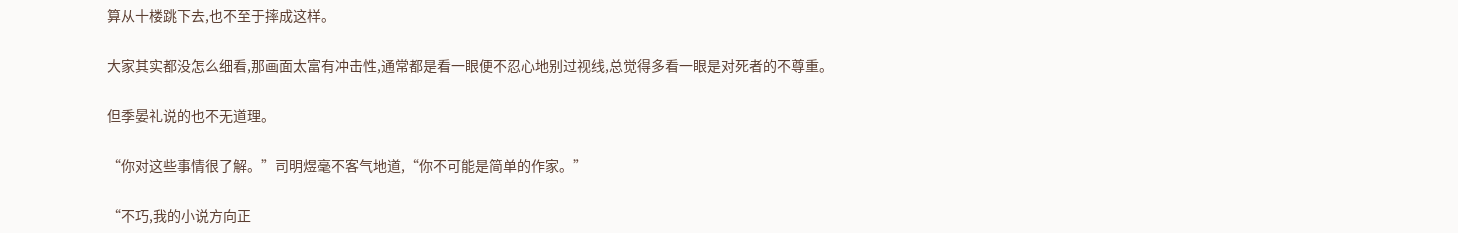算从十楼跳下去,也不至于摔成这样。

大家其实都没怎么细看,那画面太富有冲击性,通常都是看一眼便不忍心地别过视线,总觉得多看一眼是对死者的不尊重。

但季晏礼说的也不无道理。

“你对这些事情很了解。”司明煜毫不客气地道,“你不可能是简单的作家。”

“不巧,我的小说方向正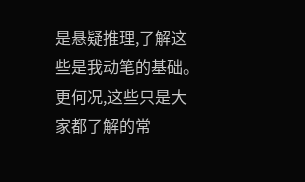是悬疑推理,了解这些是我动笔的基础。更何况,这些只是大家都了解的常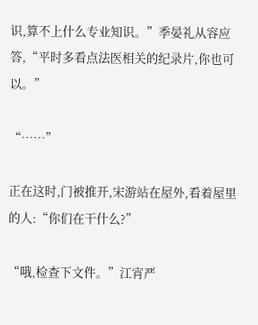识,算不上什么专业知识。”季晏礼从容应答,“平时多看点法医相关的纪录片,你也可以。”

“……”

正在这时,门被推开,宋游站在屋外,看着屋里的人:“你们在干什么?”

“哦,检查下文件。”江宵严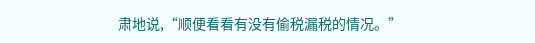肃地说,“顺便看看有没有偷税漏税的情况。”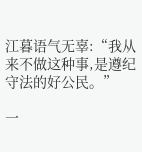江暮语气无辜:“我从来不做这种事,是遵纪守法的好公民。”

一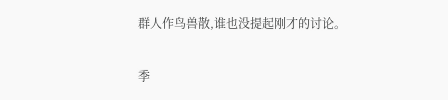群人作鸟兽散,谁也没提起刚才的讨论。

季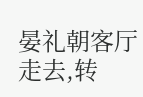晏礼朝客厅走去,转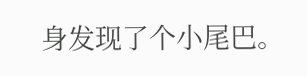身发现了个小尾巴。